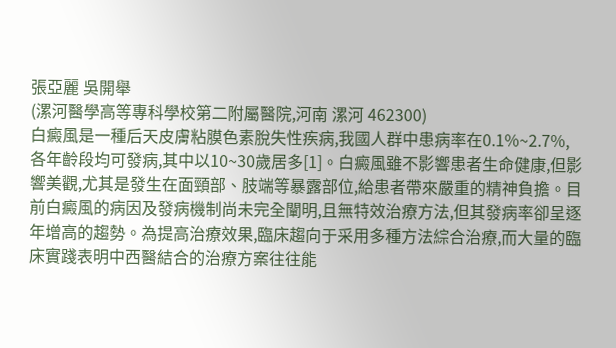張亞麗 吳開舉
(漯河醫學高等專科學校第二附屬醫院,河南 漯河 462300)
白癜風是一種后天皮膚粘膜色素脫失性疾病,我國人群中患病率在0.1%~2.7%,各年齡段均可發病,其中以10~30歲居多[1]。白癜風雖不影響患者生命健康,但影響美觀,尤其是發生在面頸部、肢端等暴露部位,給患者帶來嚴重的精神負擔。目前白癜風的病因及發病機制尚未完全闡明,且無特效治療方法,但其發病率卻呈逐年增高的趨勢。為提高治療效果,臨床趨向于采用多種方法綜合治療,而大量的臨床實踐表明中西醫結合的治療方案往往能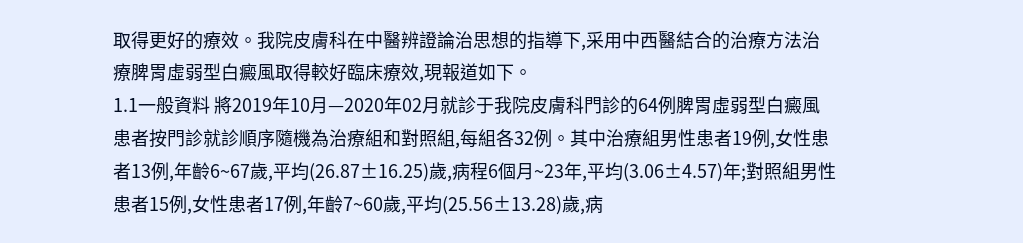取得更好的療效。我院皮膚科在中醫辨證論治思想的指導下,采用中西醫結合的治療方法治療脾胃虛弱型白癜風取得較好臨床療效,現報道如下。
1.1一般資料 將2019年10月—2020年02月就診于我院皮膚科門診的64例脾胃虛弱型白癜風患者按門診就診順序隨機為治療組和對照組,每組各32例。其中治療組男性患者19例,女性患者13例,年齡6~67歲,平均(26.87±16.25)歲,病程6個月~23年,平均(3.06±4.57)年;對照組男性患者15例,女性患者17例,年齡7~60歲,平均(25.56±13.28)歲,病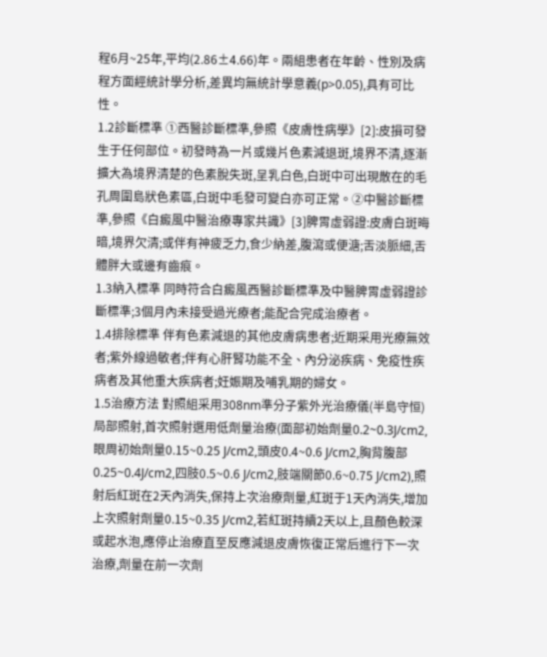程6月~25年,平均(2.86±4.66)年。兩組患者在年齡、性別及病程方面經統計學分析,差異均無統計學意義(p>0.05),具有可比性。
1.2診斷標準 ①西醫診斷標準,參照《皮膚性病學》[2]:皮損可發生于任何部位。初發時為一片或幾片色素減退斑,境界不清,逐漸擴大為境界清楚的色素脫失斑,呈乳白色,白斑中可出現散在的毛孔周圍島狀色素區,白斑中毛發可變白亦可正常。②中醫診斷標準,參照《白癜風中醫治療專家共識》[3]脾胃虛弱證:皮膚白斑晦暗,境界欠清;或伴有神疲乏力,食少納差,腹瀉或便溏;舌淡脈細,舌體胖大或邊有齒痕。
1.3納入標準 同時符合白癜風西醫診斷標準及中醫脾胃虛弱證診斷標準;3個月內未接受過光療者;能配合完成治療者。
1.4排除標準 伴有色素減退的其他皮膚病患者;近期采用光療無效者;紫外線過敏者;伴有心肝腎功能不全、內分泌疾病、免疫性疾病者及其他重大疾病者;妊娠期及哺乳期的婦女。
1.5治療方法 對照組采用308nm準分子紫外光治療儀(半島守恒)局部照射,首次照射選用低劑量治療(面部初始劑量0.2~0.3J/cm2,眼周初始劑量0.15~0.25 J/cm2,頭皮0.4~0.6 J/cm2,胸背腹部0.25~0.4J/cm2,四肢0.5~0.6 J/cm2,肢端關節0.6~0.75 J/cm2),照射后紅斑在2天內消失,保持上次治療劑量,紅斑于1天內消失,增加上次照射劑量0.15~0.35 J/cm2,若紅斑持續2天以上,且顏色較深或起水泡,應停止治療直至反應減退皮膚恢復正常后進行下一次治療,劑量在前一次劑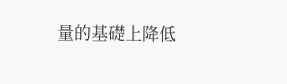量的基礎上降低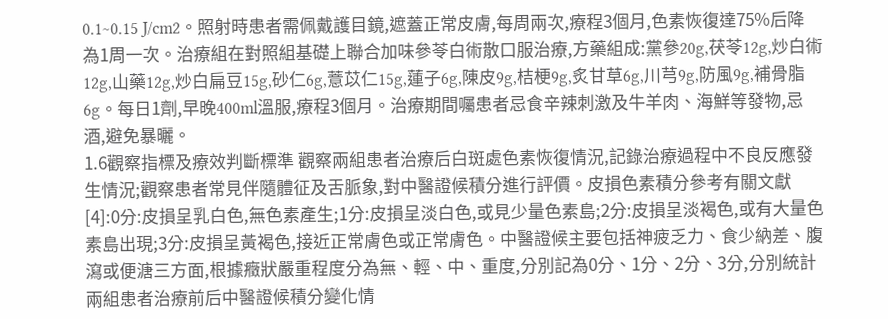0.1~0.15 J/cm2。照射時患者需佩戴護目鏡,遮蓋正常皮膚,每周兩次,療程3個月,色素恢復達75%后降為1周一次。治療組在對照組基礎上聯合加味參苓白術散口服治療,方藥組成:黨參20g,茯苓12g,炒白術12g,山藥12g,炒白扁豆15g,砂仁6g,薏苡仁15g,蓮子6g,陳皮9g,桔梗9g,炙甘草6g,川芎9g,防風9g,補骨脂6g。每日1劑,早晚400ml溫服,療程3個月。治療期間囑患者忌食辛辣刺激及牛羊肉、海鮮等發物,忌酒,避免暴曬。
1.6觀察指標及療效判斷標準 觀察兩組患者治療后白斑處色素恢復情況,記錄治療過程中不良反應發生情況;觀察患者常見伴隨體征及舌脈象,對中醫證候積分進行評價。皮損色素積分參考有關文獻[4]:0分:皮損呈乳白色,無色素產生;1分:皮損呈淡白色,或見少量色素島;2分:皮損呈淡褐色,或有大量色素島出現;3分:皮損呈黃褐色,接近正常膚色或正常膚色。中醫證候主要包括神疲乏力、食少納差、腹瀉或便溏三方面,根據癥狀嚴重程度分為無、輕、中、重度,分別記為0分、1分、2分、3分,分別統計兩組患者治療前后中醫證候積分變化情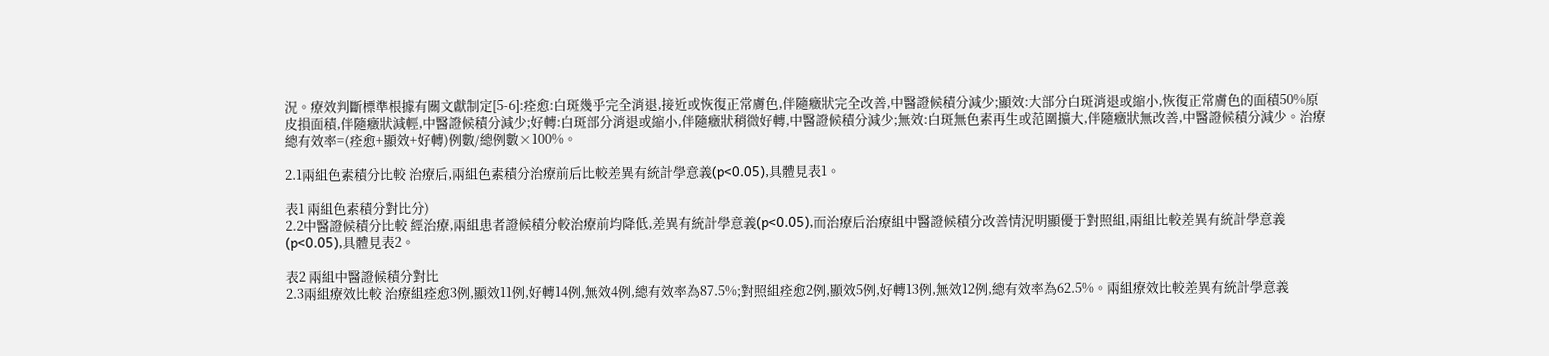況。療效判斷標準根據有關文獻制定[5-6]:痊愈:白斑幾乎完全消退,接近或恢復正常膚色,伴隨癥狀完全改善,中醫證候積分減少;顯效:大部分白斑消退或縮小,恢復正常膚色的面積50%原皮損面積,伴隨癥狀減輕,中醫證候積分減少;好轉:白斑部分消退或縮小,伴隨癥狀稍微好轉,中醫證候積分減少;無效:白斑無色素再生或范圍擴大,伴隨癥狀無改善,中醫證候積分減少。治療總有效率=(痊愈+顯效+好轉)例數/總例數×100%。

2.1兩組色素積分比較 治療后,兩組色素積分治療前后比較差異有統計學意義(p<0.05),具體見表1。

表1 兩組色素積分對比分)
2.2中醫證候積分比較 經治療,兩組患者證候積分較治療前均降低,差異有統計學意義(p<0.05),而治療后治療組中醫證候積分改善情況明顯優于對照組,兩組比較差異有統計學意義(p<0.05),具體見表2。

表2 兩組中醫證候積分對比
2.3兩組療效比較 治療組痊愈3例,顯效11例,好轉14例,無效4例,總有效率為87.5%;對照組痊愈2例,顯效5例,好轉13例,無效12例,總有效率為62.5%。兩組療效比較差異有統計學意義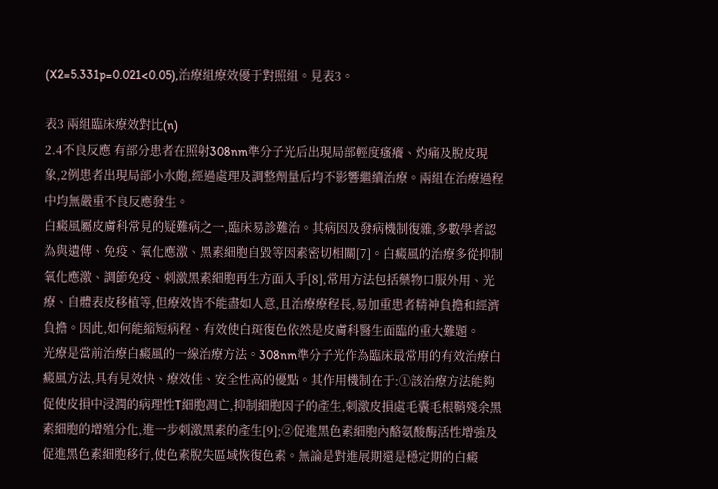(X2=5.331p=0.021<0.05),治療組療效優于對照組。見表3。

表3 兩組臨床療效對比(n)
2.4不良反應 有部分患者在照射308nm準分子光后出現局部輕度瘙癢、灼痛及脫皮現象,2例患者出現局部小水皰,經過處理及調整劑量后均不影響繼續治療。兩組在治療過程中均無嚴重不良反應發生。
白癜風屬皮膚科常見的疑難病之一,臨床易診難治。其病因及發病機制復雜,多數學者認為與遺傳、免疫、氧化應激、黑素細胞自毀等因素密切相關[7]。白癜風的治療多從抑制氧化應激、調節免疫、刺激黑素細胞再生方面入手[8],常用方法包括藥物口服外用、光療、自體表皮移植等,但療效皆不能盡如人意,且治療療程長,易加重患者精神負擔和經濟負擔。因此,如何能縮短病程、有效使白斑復色依然是皮膚科醫生面臨的重大難題。
光療是當前治療白癜風的一線治療方法。308nm準分子光作為臨床最常用的有效治療白癜風方法,具有見效快、療效佳、安全性高的優點。其作用機制在于:①該治療方法能夠促使皮損中浸潤的病理性T細胞凋亡,抑制細胞因子的產生,刺激皮損處毛囊毛根鞘殘余黑素細胞的增殖分化,進一步刺激黑素的產生[9];②促進黑色素細胞內酪氨酸酶活性增強及促進黑色素細胞移行,使色素脫失區域恢復色素。無論是對進展期還是穩定期的白癜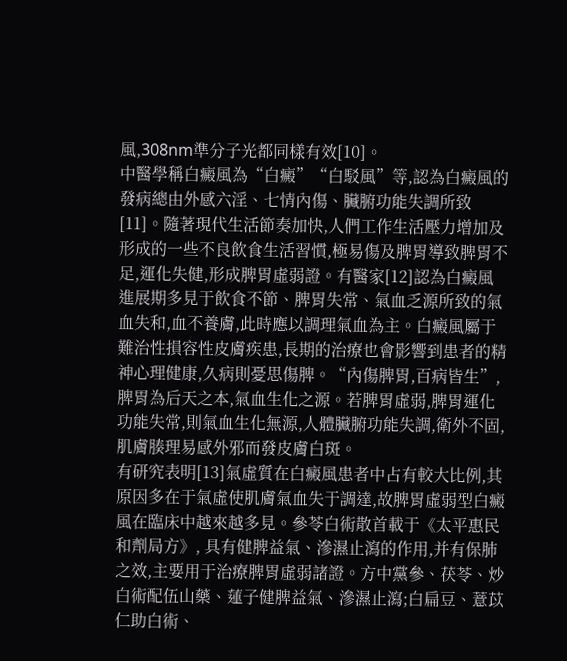風,308nm準分子光都同樣有效[10]。
中醫學稱白癜風為“白癜”“白駁風”等,認為白癜風的發病總由外感六淫、七情內傷、臟腑功能失調所致[11]。隨著現代生活節奏加快,人們工作生活壓力增加及形成的一些不良飲食生活習慣,極易傷及脾胃導致脾胃不足,運化失健,形成脾胃虛弱證。有醫家[12]認為白癜風進展期多見于飲食不節、脾胃失常、氣血乏源所致的氣血失和,血不養膚,此時應以調理氣血為主。白癜風屬于難治性損容性皮膚疾患,長期的治療也會影響到患者的精神心理健康,久病則憂思傷脾。“內傷脾胃,百病皆生”,脾胃為后天之本,氣血生化之源。若脾胃虛弱,脾胃運化功能失常,則氣血生化無源,人體臟腑功能失調,衛外不固,肌膚腠理易感外邪而發皮膚白斑。
有研究表明[13]氣虛質在白癜風患者中占有較大比例,其原因多在于氣虛使肌膚氣血失于調達,故脾胃虛弱型白癜風在臨床中越來越多見。參苓白術散首載于《太平惠民和劑局方》, 具有健脾益氣、滲濕止瀉的作用,并有保肺之效,主要用于治療脾胃虛弱諸證。方中黨參、茯苓、炒白術配伍山藥、蓮子健脾益氣、滲濕止瀉;白扁豆、薏苡仁助白術、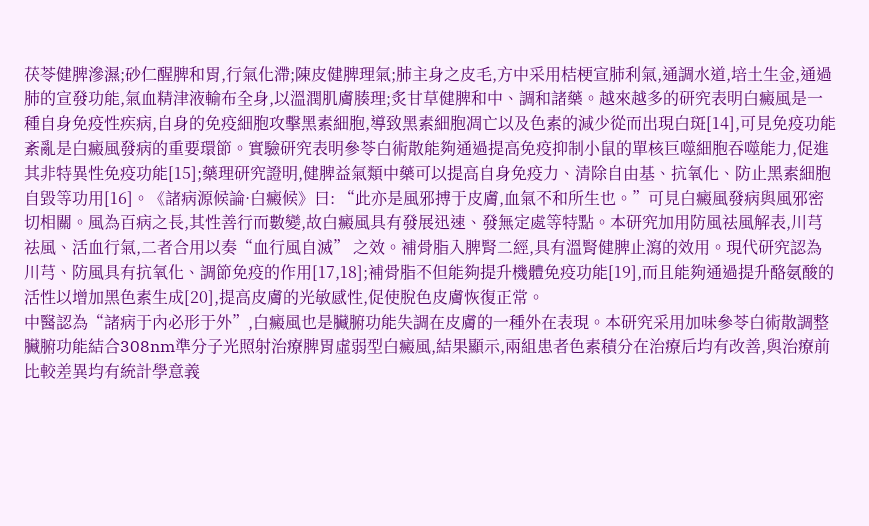茯苓健脾滲濕;砂仁醒脾和胃,行氣化滯;陳皮健脾理氣;肺主身之皮毛,方中采用桔梗宣肺利氣,通調水道,培土生金,通過肺的宣發功能,氣血精津液輸布全身,以溫潤肌膚腠理;炙甘草健脾和中、調和諸藥。越來越多的研究表明白癜風是一種自身免疫性疾病,自身的免疫細胞攻擊黑素細胞,導致黑素細胞凋亡以及色素的減少從而出現白斑[14],可見免疫功能紊亂是白癜風發病的重要環節。實驗研究表明參苓白術散能夠通過提高免疫抑制小鼠的單核巨噬細胞吞噬能力,促進其非特異性免疫功能[15];藥理研究證明,健脾益氣類中藥可以提高自身免疫力、清除自由基、抗氧化、防止黑素細胞自毀等功用[16]。《諸病源候論·白癜候》曰: “此亦是風邪搏于皮膚,血氣不和所生也。”可見白癜風發病與風邪密切相關。風為百病之長,其性善行而數變,故白癜風具有發展迅速、發無定處等特點。本研究加用防風祛風解表,川芎祛風、活血行氣,二者合用以奏“血行風自滅” 之效。補骨脂入脾腎二經,具有溫腎健脾止瀉的效用。現代研究認為川芎、防風具有抗氧化、調節免疫的作用[17,18];補骨脂不但能夠提升機體免疫功能[19],而且能夠通過提升酪氨酸的活性以增加黑色素生成[20],提高皮膚的光敏感性,促使脫色皮膚恢復正常。
中醫認為“諸病于內必形于外”,白癜風也是臟腑功能失調在皮膚的一種外在表現。本研究采用加味參苓白術散調整臟腑功能結合308nm準分子光照射治療脾胃虛弱型白癜風,結果顯示,兩組患者色素積分在治療后均有改善,與治療前比較差異均有統計學意義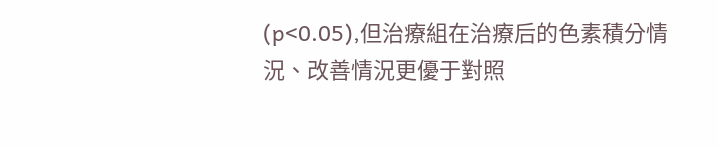(p<0.05),但治療組在治療后的色素積分情況、改善情況更優于對照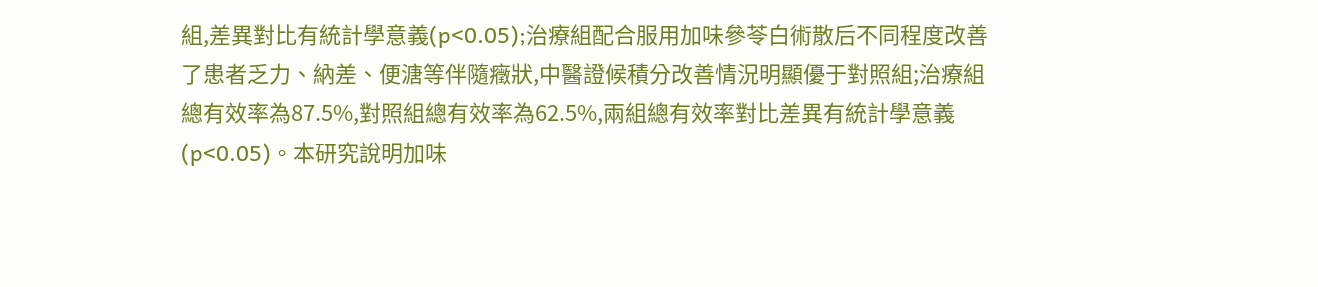組,差異對比有統計學意義(p<0.05);治療組配合服用加味參苓白術散后不同程度改善了患者乏力、納差、便溏等伴隨癥狀,中醫證候積分改善情況明顯優于對照組;治療組總有效率為87.5%,對照組總有效率為62.5%,兩組總有效率對比差異有統計學意義(p<0.05)。本研究說明加味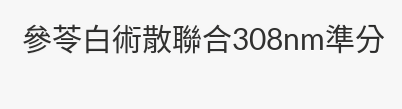參苓白術散聯合308nm準分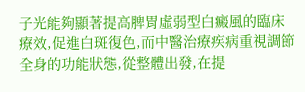子光能夠顯著提高脾胃虛弱型白癜風的臨床療效,促進白斑復色,而中醫治療疾病重視調節全身的功能狀態,從整體出發,在提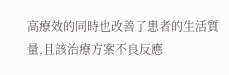高療效的同時也改善了患者的生活質量,且該治療方案不良反應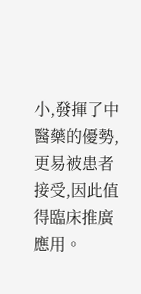小,發揮了中醫藥的優勢,更易被患者接受,因此值得臨床推廣應用。